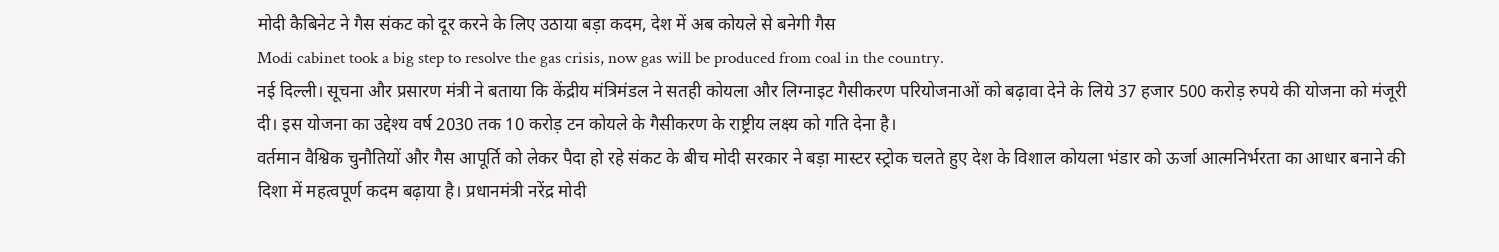मोदी कैबिनेट ने गैस संकट को दूर करने के लिए उठाया बड़ा कदम, देश में अब कोयले से बनेगी गैस
Modi cabinet took a big step to resolve the gas crisis, now gas will be produced from coal in the country.
नई दिल्ली। सूचना और प्रसारण मंत्री ने बताया कि केंद्रीय मंत्रिमंडल ने सतही कोयला और लिग्नाइट गैसीकरण परियोजनाओं को बढ़ावा देने के लिये 37 हजार 500 करोड़ रुपये की योजना को मंजूरी दी। इस योजना का उद्देश्य वर्ष 2030 तक 10 करोड़ टन कोयले के गैसीकरण के राष्ट्रीय लक्ष्य को गति देना है।
वर्तमान वैश्विक चुनौतियों और गैस आपूर्ति को लेकर पैदा हो रहे संकट के बीच मोदी सरकार ने बड़ा मास्टर स्ट्रोक चलते हुए देश के विशाल कोयला भंडार को ऊर्जा आत्मनिर्भरता का आधार बनाने की दिशा में महत्वपूर्ण कदम बढ़ाया है। प्रधानमंत्री नरेंद्र मोदी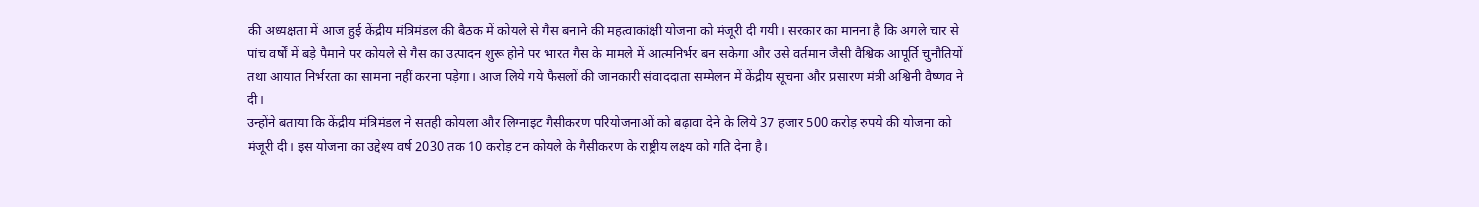की अध्यक्षता में आज हुई केंद्रीय मंत्रिमंडल की बैठक में कोयले से गैस बनाने की महत्वाकांक्षी योजना को मंजूरी दी गयी। सरकार का मानना है कि अगले चार से पांच वर्षों में बड़े पैमाने पर कोयले से गैस का उत्पादन शुरू होने पर भारत गैस के मामले में आत्मनिर्भर बन सकेगा और उसे वर्तमान जैसी वैश्विक आपूर्ति चुनौतियों तथा आयात निर्भरता का सामना नहीं करना पड़ेगा। आज लिये गये फैसलों की जानकारी संवाददाता सम्मेलन में केंद्रीय सूचना और प्रसारण मंत्री अश्विनी वैष्णव ने दी।
उन्होंने बताया कि केंद्रीय मंत्रिमंडल ने सतही कोयला और लिग्नाइट गैसीकरण परियोजनाओं को बढ़ावा देने के लिये 37 हजार 500 करोड़ रुपये की योजना को मंजूरी दी। इस योजना का उद्देश्य वर्ष 2030 तक 10 करोड़ टन कोयले के गैसीकरण के राष्ट्रीय लक्ष्य को गति देना है।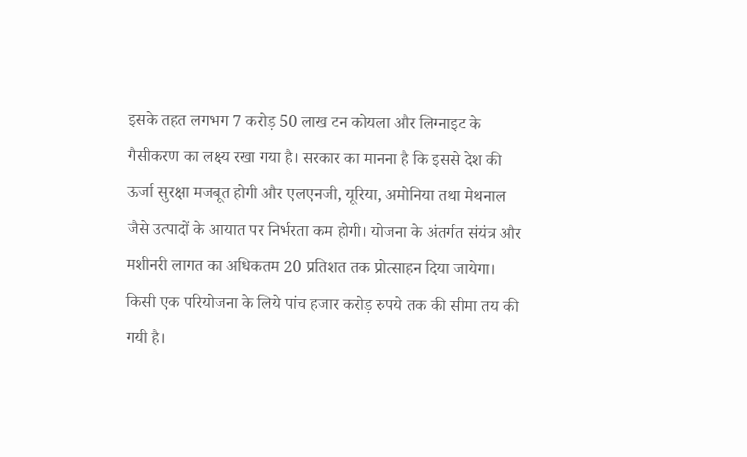इसके तहत लगभग 7 करोड़ 50 लाख टन कोयला और लिग्नाइट के गैसीकरण का लक्ष्य रखा गया है। सरकार का मानना है कि इससे देश की ऊर्जा सुरक्षा मजबूत होगी और एलएनजी, यूरिया, अमोनिया तथा मेथनाल जैसे उत्पादों के आयात पर निर्भरता कम होगी। योजना के अंतर्गत संयंत्र और मशीनरी लागत का अधिकतम 20 प्रतिशत तक प्रोत्साहन दिया जायेगा। किसी एक परियोजना के लिये पांच हजार करोड़ रुपये तक की सीमा तय की गयी है।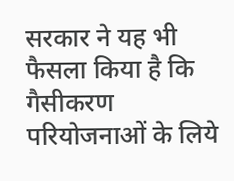सरकार ने यह भी फैसला किया है कि गैसीकरण परियोजनाओं के लिये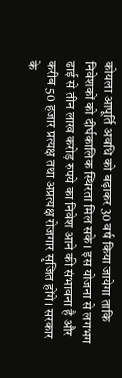कोयला आपूर्ति अवधि को बढ़ाकर 30 वर्ष किया जायेगा ताकि निवेशकों को दीर्घकालिक स्थिरता मिल सके। इस योजना से लगभग ढाई से तीन लाख करोड़ रुपये का निवेश आने की संभावना है और करीब 50 हजार प्रत्यक्ष तथा अप्रत्यक्ष रोजगार सृजित होंगे। सरकार के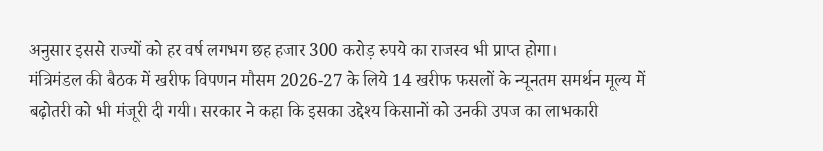अनुसार इससे राज्यों को हर वर्ष लगभग छह हजार 300 करोड़ रुपये का राजस्व भी प्राप्त होगा।
मंत्रिमंडल की बैठक में खरीफ विपणन मौसम 2026-27 के लिये 14 खरीफ फसलों के न्यूनतम समर्थन मूल्य में बढ़ोतरी को भी मंजूरी दी गयी। सरकार ने कहा कि इसका उद्देश्य किसानों को उनकी उपज का लाभकारी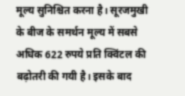मूल्य सुनिश्चित करना है। सूरजमुखी के बीज के समर्थन मूल्य में सबसे अधिक 622 रुपये प्रति क्विंटल की बढ़ोतरी की गयी है। इसके बाद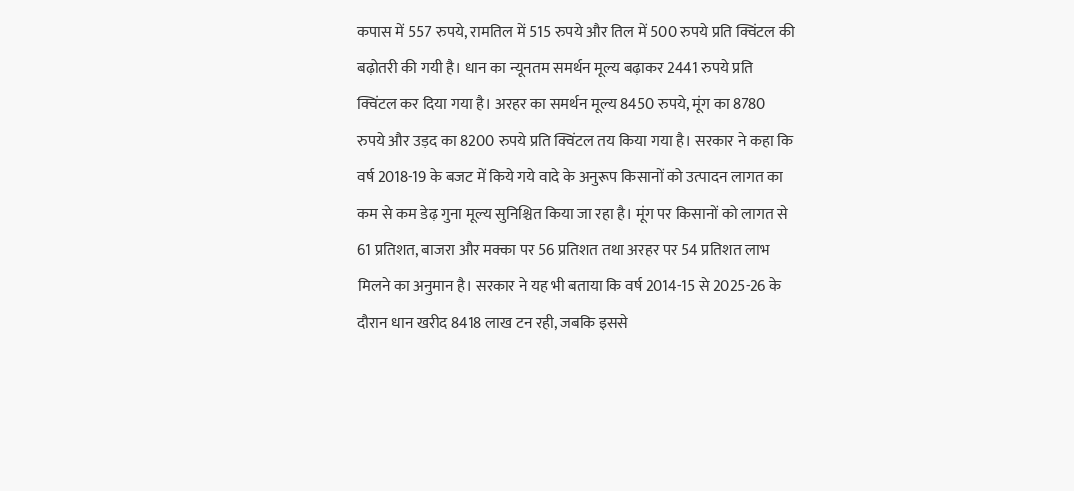कपास में 557 रुपये, रामतिल में 515 रुपये और तिल में 500 रुपये प्रति क्विंटल की बढ़ोतरी की गयी है। धान का न्यूनतम समर्थन मूल्य बढ़ाकर 2441 रुपये प्रति क्विंटल कर दिया गया है। अरहर का समर्थन मूल्य 8450 रुपये, मूंग का 8780 रुपये और उड़द का 8200 रुपये प्रति क्विंटल तय किया गया है। सरकार ने कहा कि वर्ष 2018-19 के बजट में किये गये वादे के अनुरूप किसानों को उत्पादन लागत का कम से कम डेढ़ गुना मूल्य सुनिश्चित किया जा रहा है। मूंग पर किसानों को लागत से 61 प्रतिशत, बाजरा और मक्का पर 56 प्रतिशत तथा अरहर पर 54 प्रतिशत लाभ मिलने का अनुमान है। सरकार ने यह भी बताया कि वर्ष 2014-15 से 2025-26 के दौरान धान खरीद 8418 लाख टन रही, जबकि इससे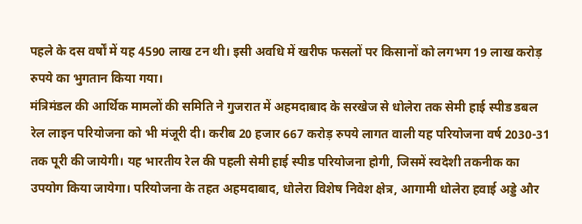पहले के दस वर्षों में यह 4590 लाख टन थी। इसी अवधि में खरीफ फसलों पर किसानों को लगभग 19 लाख करोड़ रुपये का भुगतान किया गया।
मंत्रिमंडल की आर्थिक मामलों की समिति ने गुजरात में अहमदाबाद के सरखेज से धोलेरा तक सेमी हाई स्पीड डबल रेल लाइन परियोजना को भी मंजूरी दी। करीब 20 हजार 667 करोड़ रुपये लागत वाली यह परियोजना वर्ष 2030-31 तक पूरी की जायेगी। यह भारतीय रेल की पहली सेमी हाई स्पीड परियोजना होगी, जिसमें स्वदेशी तकनीक का उपयोग किया जायेगा। परियोजना के तहत अहमदाबाद, धोलेरा विशेष निवेश क्षेत्र, आगामी धोलेरा हवाई अड्डे और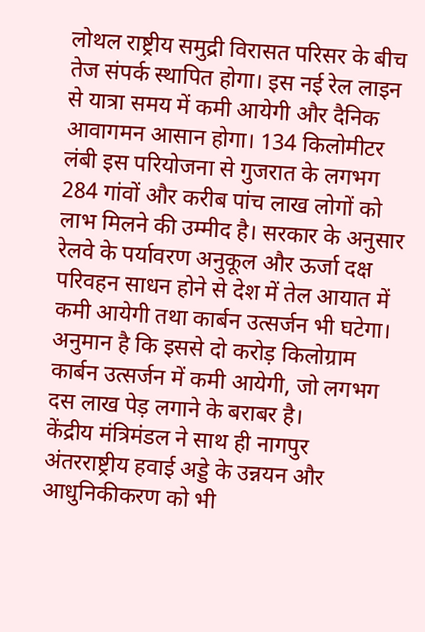लोथल राष्ट्रीय समुद्री विरासत परिसर के बीच तेज संपर्क स्थापित होगा। इस नई रेल लाइन से यात्रा समय में कमी आयेगी और दैनिक आवागमन आसान होगा। 134 किलोमीटर लंबी इस परियोजना से गुजरात के लगभग 284 गांवों और करीब पांच लाख लोगों को लाभ मिलने की उम्मीद है। सरकार के अनुसार रेलवे के पर्यावरण अनुकूल और ऊर्जा दक्ष परिवहन साधन होने से देश में तेल आयात में कमी आयेगी तथा कार्बन उत्सर्जन भी घटेगा। अनुमान है कि इससे दो करोड़ किलोग्राम कार्बन उत्सर्जन में कमी आयेगी, जो लगभग दस लाख पेड़ लगाने के बराबर है।
केंद्रीय मंत्रिमंडल ने साथ ही नागपुर अंतरराष्ट्रीय हवाई अड्डे के उन्नयन और आधुनिकीकरण को भी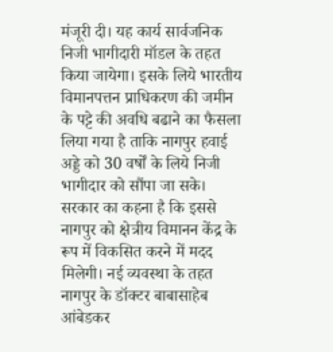मंजूरी दी। यह कार्य सार्वजनिक निजी भागीदारी मॉडल के तहत किया जायेगा। इसके लिये भारतीय विमानपत्तन प्राधिकरण की जमीन के पट्टे की अवधि बढाने का फैसला लिया गया है ताकि नागपुर हवाई अड्डे को 30 वर्षों के लिये निजी भागीदार को सौंपा जा सके। सरकार का कहना है कि इससे नागपुर को क्षेत्रीय विमानन केंद्र के रूप में विकसित करने में मदद मिलेगी। नई व्यवस्था के तहत नागपुर के डॉक्टर बाबासाहेब आंबेडकर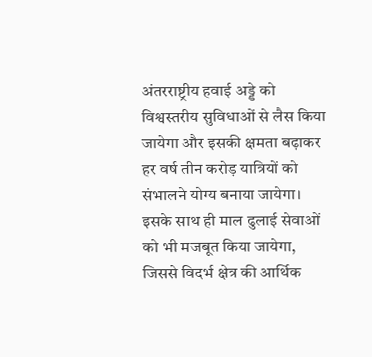अंतरराष्ट्रीय हवाई अड्डे को विश्वस्तरीय सुविधाओं से लैस किया जायेगा और इसकी क्षमता बढ़ाकर हर वर्ष तीन करोड़ यात्रियों को संभालने योग्य बनाया जायेगा। इसके साथ ही माल ढुलाई सेवाओं को भी मजबूत किया जायेगा, जिससे विदर्भ क्षेत्र की आर्थिक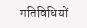गतिविधियों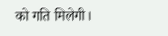को गति मिलेगी।